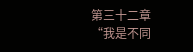第三十二章 “我是不同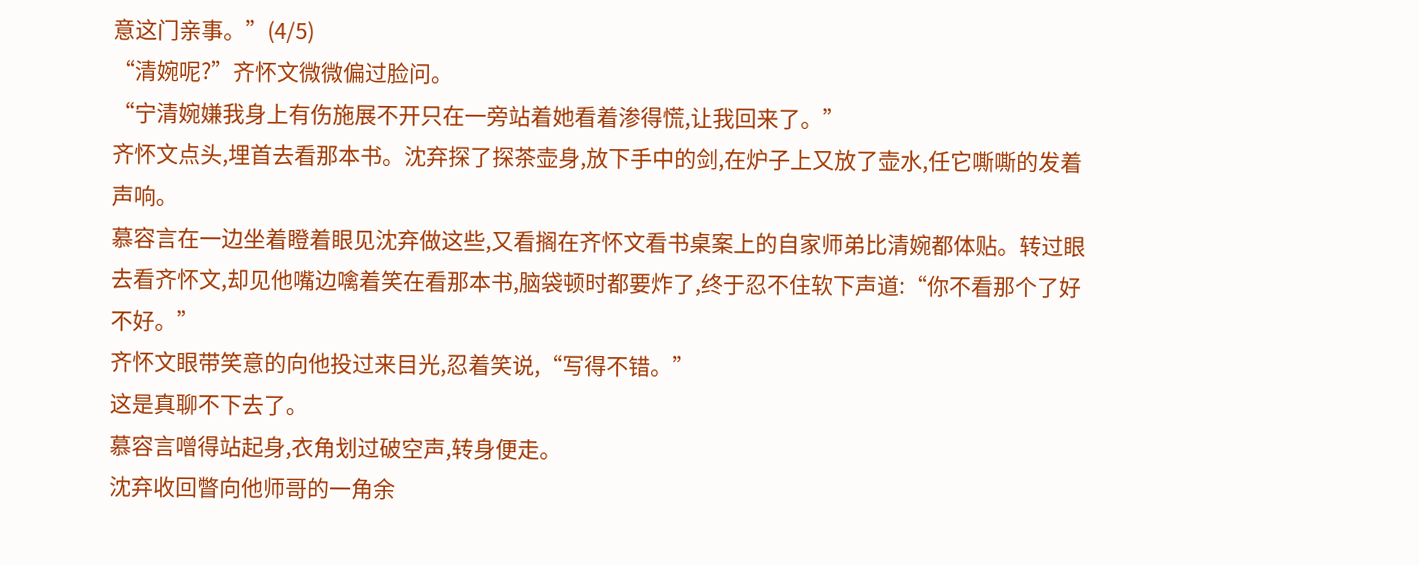意这门亲事。”(4/5)
“清婉呢?”齐怀文微微偏过脸问。
“宁清婉嫌我身上有伤施展不开只在一旁站着她看着渗得慌,让我回来了。”
齐怀文点头,埋首去看那本书。沈弃探了探茶壶身,放下手中的剑,在炉子上又放了壶水,任它嘶嘶的发着声响。
慕容言在一边坐着瞪着眼见沈弃做这些,又看搁在齐怀文看书桌案上的自家师弟比清婉都体贴。转过眼去看齐怀文,却见他嘴边噙着笑在看那本书,脑袋顿时都要炸了,终于忍不住软下声道:“你不看那个了好不好。”
齐怀文眼带笑意的向他投过来目光,忍着笑说,“写得不错。”
这是真聊不下去了。
慕容言噌得站起身,衣角划过破空声,转身便走。
沈弃收回瞥向他师哥的一角余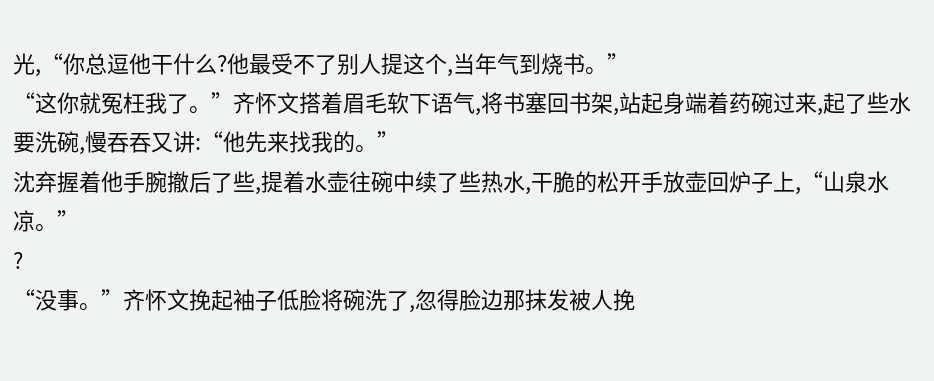光,“你总逗他干什么?他最受不了别人提这个,当年气到烧书。”
“这你就冤枉我了。”齐怀文搭着眉毛软下语气,将书塞回书架,站起身端着药碗过来,起了些水要洗碗,慢吞吞又讲:“他先来找我的。”
沈弃握着他手腕撤后了些,提着水壶往碗中续了些热水,干脆的松开手放壶回炉子上,“山泉水凉。”
?
“没事。”齐怀文挽起袖子低脸将碗洗了,忽得脸边那抹发被人挽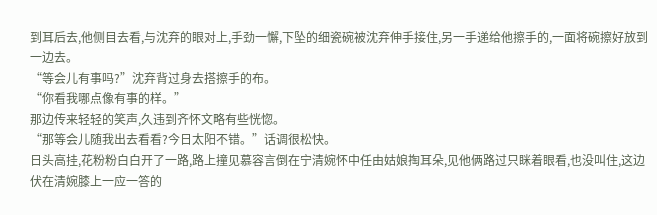到耳后去,他侧目去看,与沈弃的眼对上,手劲一懈,下坠的细瓷碗被沈弃伸手接住,另一手递给他擦手的,一面将碗擦好放到一边去。
“等会儿有事吗?”沈弃背过身去搭擦手的布。
“你看我哪点像有事的样。”
那边传来轻轻的笑声,久违到齐怀文略有些恍惚。
“那等会儿随我出去看看?今日太阳不错。”话调很松快。
日头高挂,花粉粉白白开了一路,路上撞见慕容言倒在宁清婉怀中任由姑娘掏耳朵,见他俩路过只眯着眼看,也没叫住,这边伏在清婉膝上一应一答的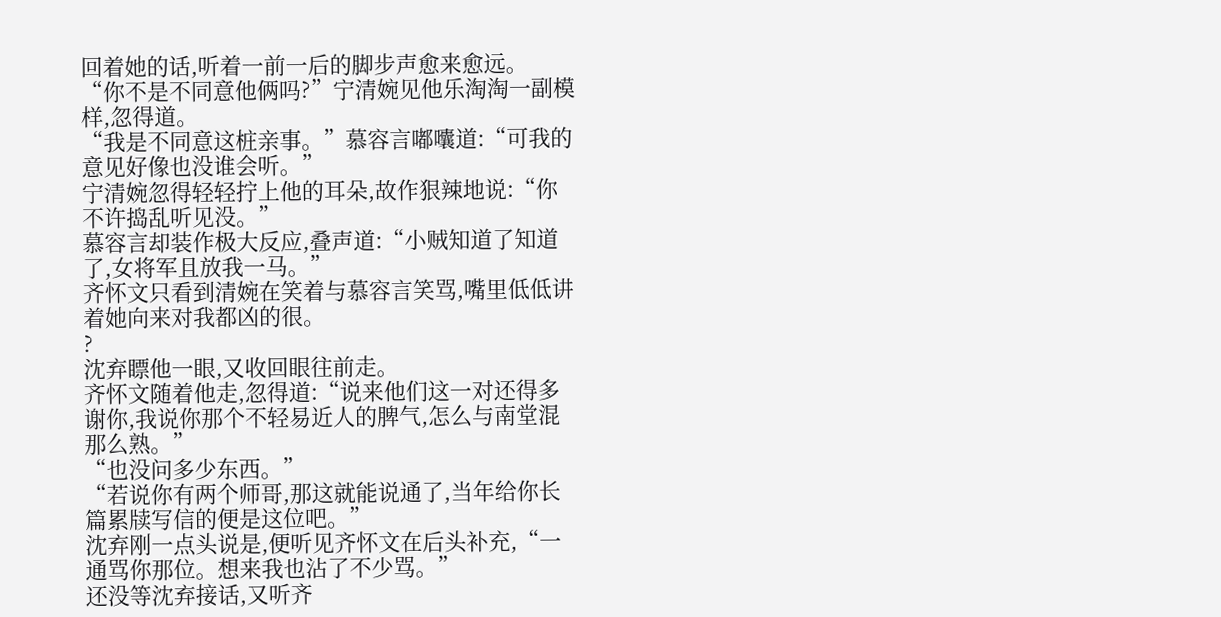回着她的话,听着一前一后的脚步声愈来愈远。
“你不是不同意他俩吗?”宁清婉见他乐淘淘一副模样,忽得道。
“我是不同意这桩亲事。”慕容言嘟囔道:“可我的意见好像也没谁会听。”
宁清婉忽得轻轻拧上他的耳朵,故作狠辣地说:“你不许捣乱听见没。”
慕容言却装作极大反应,叠声道:“小贼知道了知道了,女将军且放我一马。”
齐怀文只看到清婉在笑着与慕容言笑骂,嘴里低低讲着她向来对我都凶的很。
?
沈弃瞟他一眼,又收回眼往前走。
齐怀文随着他走,忽得道:“说来他们这一对还得多谢你,我说你那个不轻易近人的脾气,怎么与南堂混那么熟。”
“也没问多少东西。”
“若说你有两个师哥,那这就能说通了,当年给你长篇累牍写信的便是这位吧。”
沈弃刚一点头说是,便听见齐怀文在后头补充,“一通骂你那位。想来我也沾了不少骂。”
还没等沈弃接话,又听齐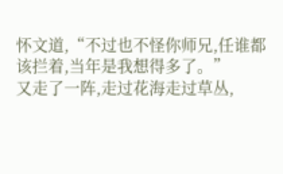怀文道,“不过也不怪你师兄,任谁都该拦着,当年是我想得多了。”
又走了一阵,走过花海走过草丛,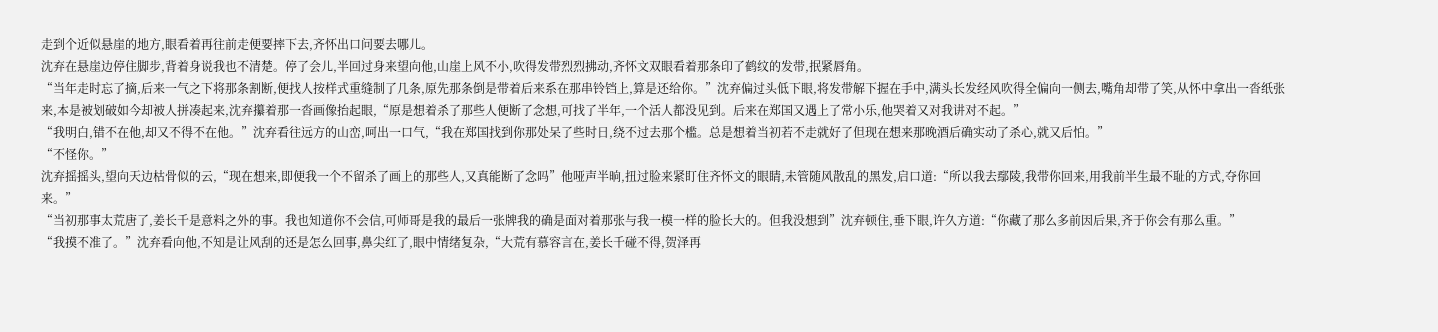走到个近似悬崖的地方,眼看着再往前走便要摔下去,齐怀出口问要去哪儿。
沈弃在悬崖边停住脚步,背着身说我也不清楚。停了会儿,半回过身来望向他,山崖上风不小,吹得发带烈烈拂动,齐怀文双眼看着那条印了鹤纹的发带,抿紧唇角。
“当年走时忘了摘,后来一气之下将那条割断,便找人按样式重缝制了几条,原先那条倒是带着后来系在那串铃铛上,算是还给你。”沈弃偏过头低下眼,将发带解下握在手中,满头长发经风吹得全偏向一侧去,嘴角却带了笑,从怀中拿出一沓纸张来,本是被划破如今却被人拼凑起来,沈弃攥着那一沓画像抬起眼,“原是想着杀了那些人便断了念想,可找了半年,一个活人都没见到。后来在郑国又遇上了常小乐,他哭着又对我讲对不起。”
“我明白,错不在他,却又不得不在他。”沈弃看往远方的山峦,呵出一口气,“我在郑国找到你那处呆了些时日,绕不过去那个槛。总是想着当初若不走就好了但现在想来那晚酒后确实动了杀心,就又后怕。”
“不怪你。”
沈弃摇摇头,望向天边枯骨似的云,“现在想来,即便我一个不留杀了画上的那些人,又真能断了念吗”他哑声半晌,扭过脸来紧盯住齐怀文的眼睛,未管随风散乱的黑发,启口道:“所以我去鄢陵,我带你回来,用我前半生最不耻的方式,夺你回来。”
“当初那事太荒唐了,姜长千是意料之外的事。我也知道你不会信,可师哥是我的最后一张牌我的确是面对着那张与我一模一样的脸长大的。但我没想到”沈弃顿住,垂下眼,许久方道:“你藏了那么多前因后果,齐于你会有那么重。”
“我摸不准了。”沈弃看向他,不知是让风刮的还是怎么回事,鼻尖红了,眼中情绪复杂,“大荒有慕容言在,姜长千碰不得,贺泽再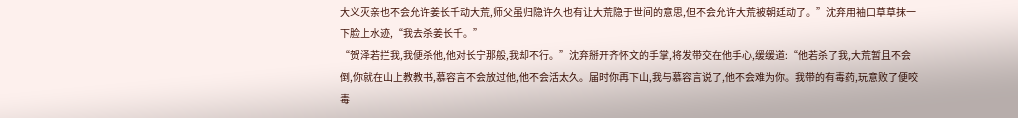大义灭亲也不会允许姜长千动大荒,师父虽归隐许久也有让大荒隐于世间的意思,但不会允许大荒被朝廷动了。”沈弃用袖口草草抹一下脸上水迹,“我去杀姜长千。”
“贺泽若拦我,我便杀他,他对长宁那般,我却不行。”沈弃掰开齐怀文的手掌,将发带交在他手心,缓缓道:“他若杀了我,大荒暂且不会倒,你就在山上教教书,慕容言不会放过他,他不会活太久。届时你再下山,我与慕容言说了,他不会难为你。我带的有毒药,玩意败了便咬毒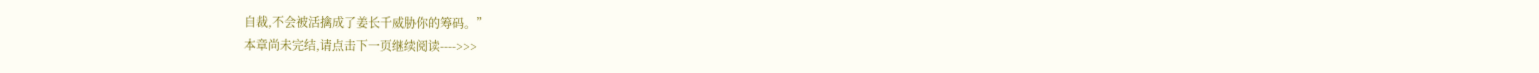自裁,不会被活擒成了姜长千威胁你的筹码。”
本章尚未完结,请点击下一页继续阅读---->>>